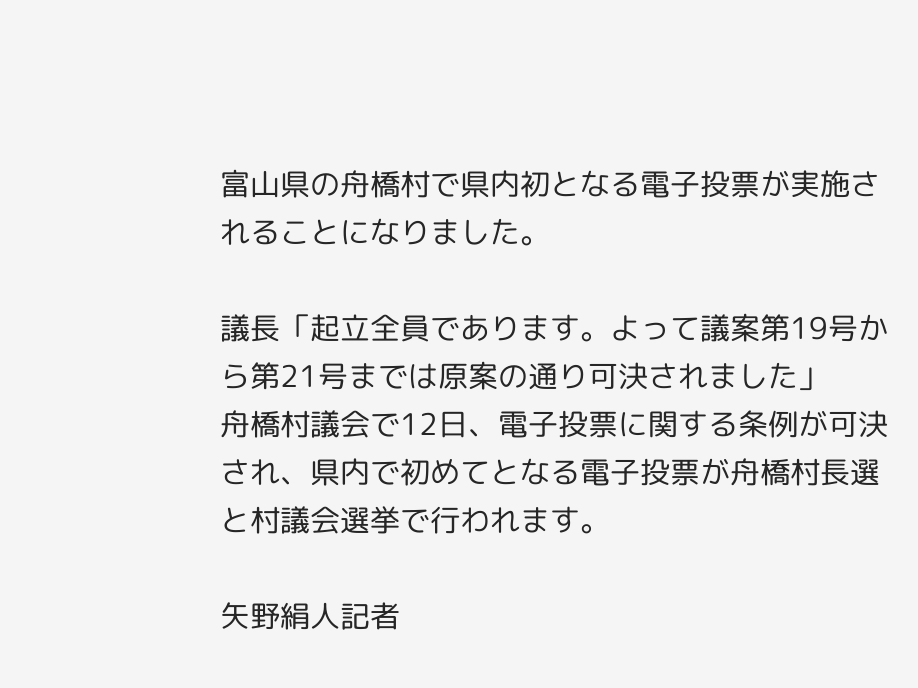富山県の舟橋村で県内初となる電子投票が実施されることになりました。

議長「起立全員であります。よって議案第19号から第21号までは原案の通り可決されました」
舟橋村議会で12日、電子投票に関する条例が可決され、県内で初めてとなる電子投票が舟橋村長選と村議会選挙で行われます。

矢野絹人記者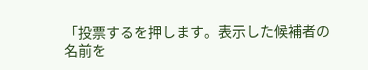「投票するを押します。表示した候補者の名前を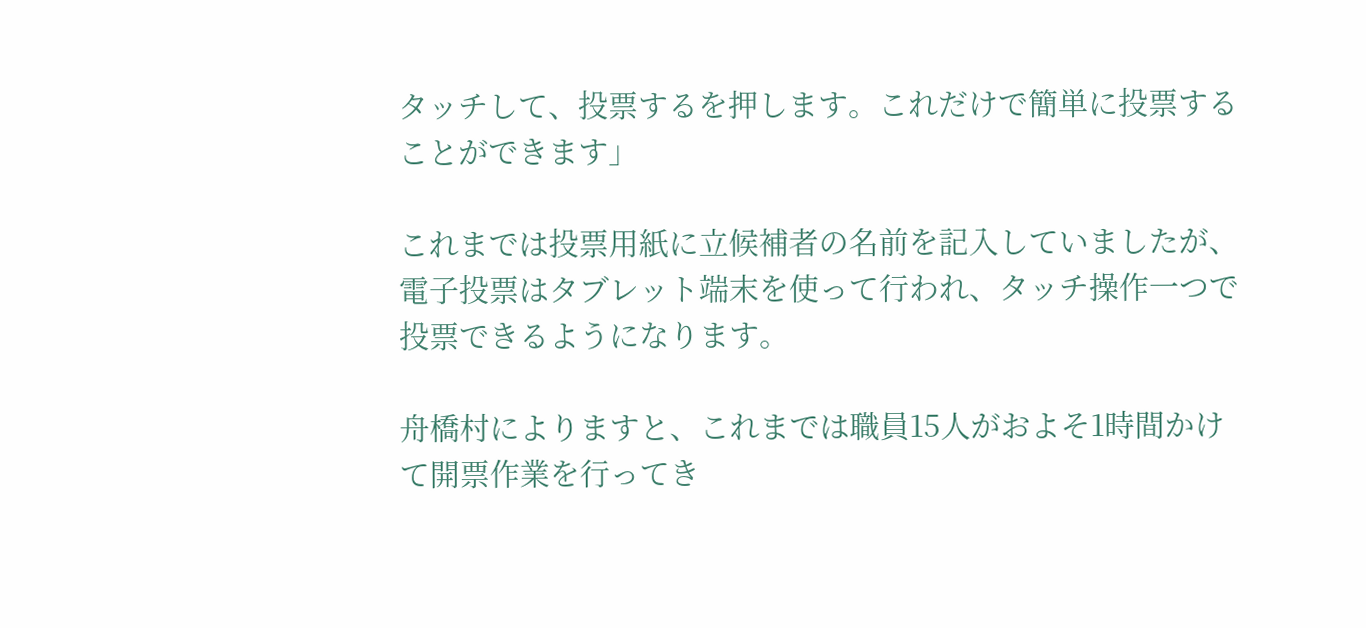タッチして、投票するを押します。これだけで簡単に投票することができます」

これまでは投票用紙に立候補者の名前を記入していましたが、電子投票はタブレット端末を使って行われ、タッチ操作一つで投票できるようになります。

舟橋村によりますと、これまでは職員15人がおよそ1時間かけて開票作業を行ってき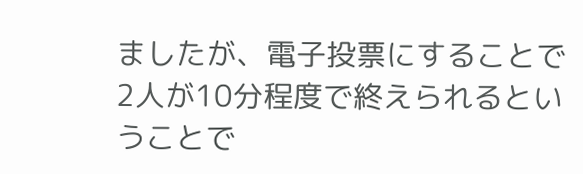ましたが、電子投票にすることで2人が10分程度で終えられるということで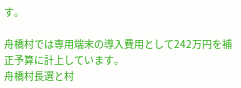す。

舟橋村では専用端末の導入費用として242万円を補正予算に計上しています。
舟橋村長選と村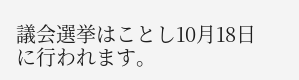議会選挙はことし10月18日に行われます。